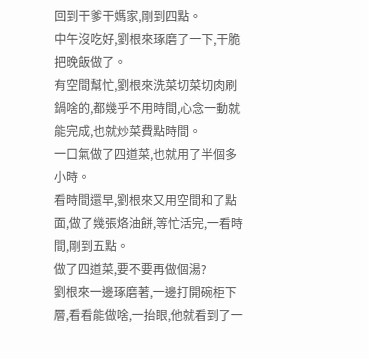回到干爹干媽家,剛到四點。
中午沒吃好,劉根來琢磨了一下,干脆把晚飯做了。
有空間幫忙,劉根來洗菜切菜切肉刷鍋啥的,都幾乎不用時間,心念一動就能完成,也就炒菜費點時間。
一口氣做了四道菜,也就用了半個多小時。
看時間還早,劉根來又用空間和了點面,做了幾張烙油餅,等忙活完,一看時間,剛到五點。
做了四道菜,要不要再做個湯?
劉根來一邊琢磨著,一邊打開碗柜下層,看看能做啥,一抬眼,他就看到了一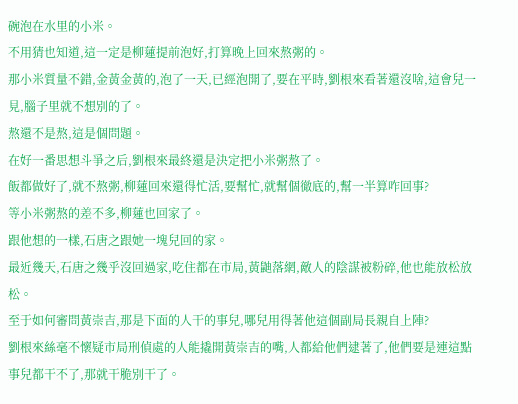碗泡在水里的小米。
不用猜也知道,這一定是柳蓮提前泡好,打算晚上回來熬粥的。
那小米質量不錯,金黃金黃的,泡了一天,已經泡開了,要在平時,劉根來看著還沒啥,這會兒一見,腦子里就不想別的了。
熬還不是熬,這是個問題。
在好一番思想斗爭之后,劉根來最終還是決定把小米粥熬了。
飯都做好了,就不熬粥,柳蓮回來還得忙活,要幫忙,就幫個徹底的,幫一半算咋回事?
等小米粥熬的差不多,柳蓮也回家了。
跟他想的一樣,石唐之跟她一塊兒回的家。
最近幾天,石唐之幾乎沒回過家,吃住都在市局,黃鼬落網,敵人的陰謀被粉碎,他也能放松放松。
至于如何審問黃崇吉,那是下面的人干的事兒,哪兒用得著他這個副局長親自上陣?
劉根來絲毫不懷疑市局刑偵處的人能撬開黃崇吉的嘴,人都給他們逮著了,他們要是連這點事兒都干不了,那就干脆別干了。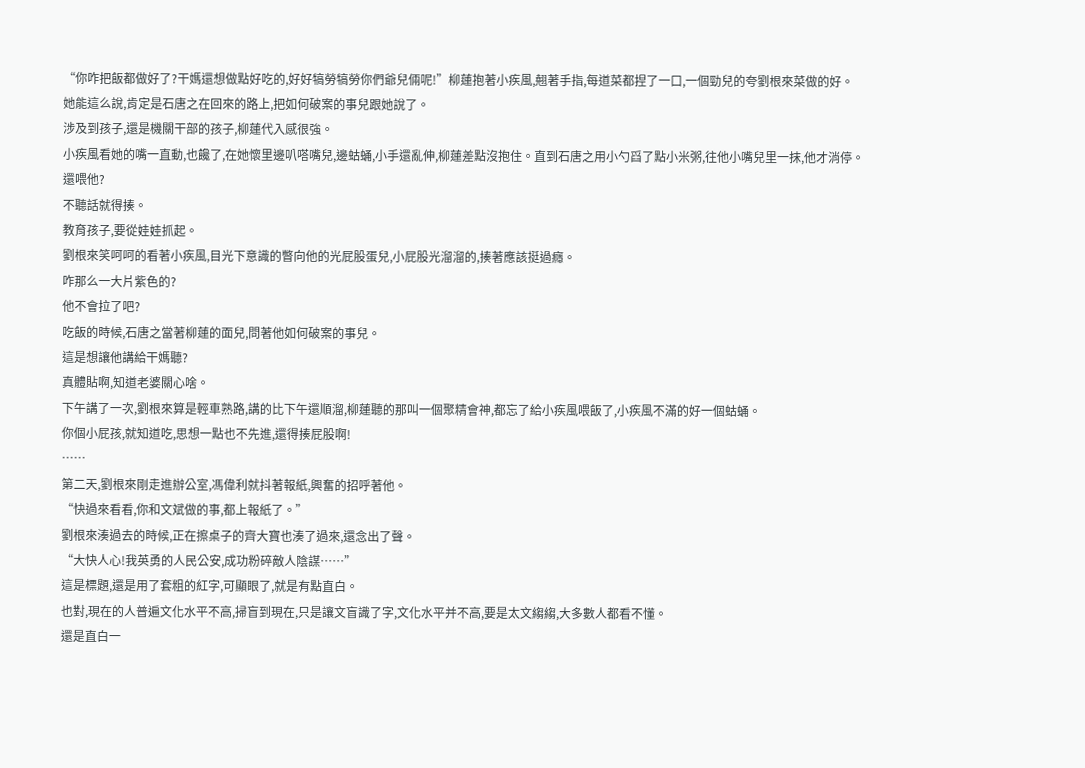“你咋把飯都做好了?干媽還想做點好吃的,好好犒勞犒勞你們爺兒倆呢!”柳蓮抱著小疾風,翹著手指,每道菜都捏了一口,一個勁兒的夸劉根來菜做的好。
她能這么說,肯定是石唐之在回來的路上,把如何破案的事兒跟她說了。
涉及到孩子,還是機關干部的孩子,柳蓮代入感很強。
小疾風看她的嘴一直動,也饞了,在她懷里邊叭嗒嘴兒,邊蛄蛹,小手還亂伸,柳蓮差點沒抱住。直到石唐之用小勺舀了點小米粥,往他小嘴兒里一抹,他才消停。
還喂他?
不聽話就得揍。
教育孩子,要從娃娃抓起。
劉根來笑呵呵的看著小疾風,目光下意識的瞥向他的光屁股蛋兒,小屁股光溜溜的,揍著應該挺過癮。
咋那么一大片紫色的?
他不會拉了吧?
吃飯的時候,石唐之當著柳蓮的面兒,問著他如何破案的事兒。
這是想讓他講給干媽聽?
真體貼啊,知道老婆關心啥。
下午講了一次,劉根來算是輕車熟路,講的比下午還順溜,柳蓮聽的那叫一個聚精會神,都忘了給小疾風喂飯了,小疾風不滿的好一個蛄蛹。
你個小屁孩,就知道吃,思想一點也不先進,還得揍屁股啊!
……
第二天,劉根來剛走進辦公室,馮偉利就抖著報紙,興奮的招呼著他。
“快過來看看,你和文斌做的事,都上報紙了。”
劉根來湊過去的時候,正在擦桌子的齊大寶也湊了過來,還念出了聲。
“大快人心!我英勇的人民公安,成功粉碎敵人陰謀……”
這是標題,還是用了套粗的紅字,可顯眼了,就是有點直白。
也對,現在的人普遍文化水平不高,掃盲到現在,只是讓文盲識了字,文化水平并不高,要是太文縐縐,大多數人都看不懂。
還是直白一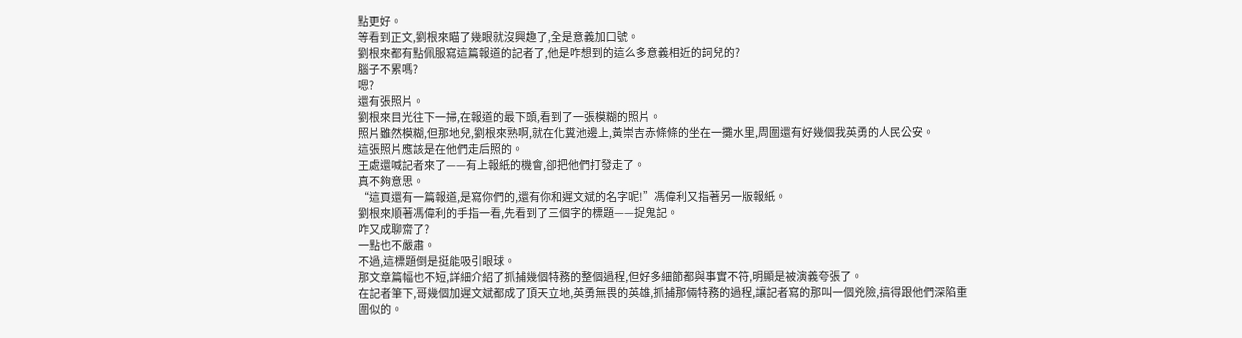點更好。
等看到正文,劉根來瞄了幾眼就沒興趣了,全是意義加口號。
劉根來都有點佩服寫這篇報道的記者了,他是咋想到的這么多意義相近的詞兒的?
腦子不累嗎?
嗯?
還有張照片。
劉根來目光往下一掃,在報道的最下頭,看到了一張模糊的照片。
照片雖然模糊,但那地兒,劉根來熟啊,就在化糞池邊上,黃崇吉赤條條的坐在一攤水里,周圍還有好幾個我英勇的人民公安。
這張照片應該是在他們走后照的。
王處還喊記者來了——有上報紙的機會,卻把他們打發走了。
真不夠意思。
“這頁還有一篇報道,是寫你們的,還有你和遲文斌的名字呢!”馮偉利又指著另一版報紙。
劉根來順著馮偉利的手指一看,先看到了三個字的標題——捉鬼記。
咋又成聊齋了?
一點也不嚴肅。
不過,這標題倒是挺能吸引眼球。
那文章篇幅也不短,詳細介紹了抓捕幾個特務的整個過程,但好多細節都與事實不符,明顯是被演義夸張了。
在記者筆下,哥幾個加遲文斌都成了頂天立地,英勇無畏的英雄,抓捕那倆特務的過程,讓記者寫的那叫一個兇險,搞得跟他們深陷重圍似的。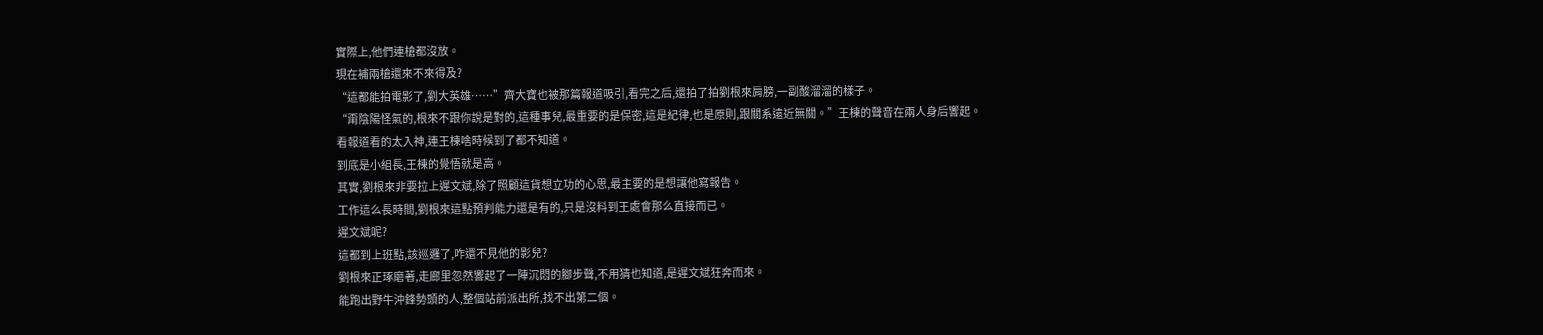實際上,他們連槍都沒放。
現在補兩槍還來不來得及?
“這都能拍電影了,劉大英雄……”齊大寶也被那篇報道吸引,看完之后,還拍了拍劉根來肩膀,一副酸溜溜的樣子。
“甭陰陽怪氣的,根來不跟你說是對的,這種事兒,最重要的是保密,這是紀律,也是原則,跟關系遠近無關。”王棟的聲音在兩人身后響起。
看報道看的太入神,連王棟啥時候到了都不知道。
到底是小組長,王棟的覺悟就是高。
其實,劉根來非要拉上遲文斌,除了照顧這貨想立功的心思,最主要的是想讓他寫報告。
工作這么長時間,劉根來這點預判能力還是有的,只是沒料到王處會那么直接而已。
遲文斌呢?
這都到上班點,該巡邏了,咋還不見他的影兒?
劉根來正琢磨著,走廊里忽然響起了一陣沉悶的腳步聲,不用猜也知道,是遲文斌狂奔而來。
能跑出野牛沖鋒勢頭的人,整個站前派出所,找不出第二個。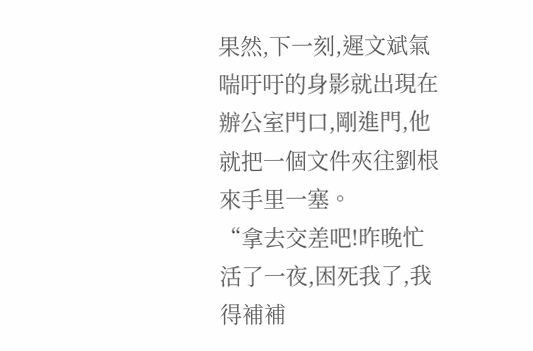果然,下一刻,遲文斌氣喘吁吁的身影就出現在辦公室門口,剛進門,他就把一個文件夾往劉根來手里一塞。
“拿去交差吧!昨晚忙活了一夜,困死我了,我得補補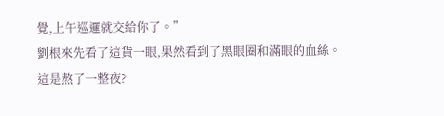覺,上午巡邏就交給你了。”
劉根來先看了這貨一眼,果然看到了黑眼圈和滿眼的血絲。
這是熬了一整夜?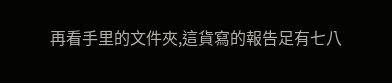再看手里的文件夾,這貨寫的報告足有七八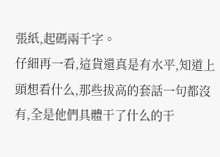張紙,起碼兩千字。
仔細再一看,這貨還真是有水平,知道上頭想看什么,那些拔高的套話一句都沒有,全是他們具體干了什么的干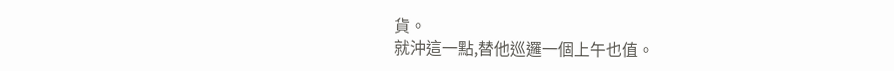貨。
就沖這一點,替他巡邏一個上午也值。